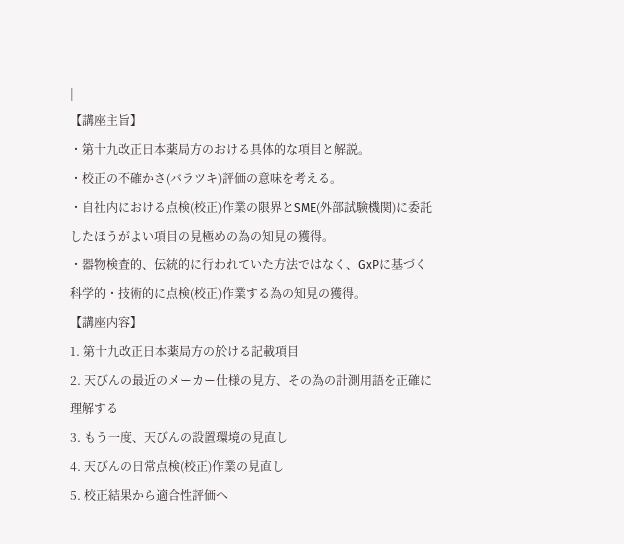|
【講座主旨】
・第十九改正日本薬局方のおける具体的な項目と解説。
・校正の不確かさ(バラツキ)評価の意味を考える。
・自社内における点検(校正)作業の限界とSME(外部試験機関)に委託したほうがよい項目の見極めの為の知見の獲得。
・器物検査的、伝統的に行われていた方法ではなく、GxPに基づく科学的・技術的に点検(校正)作業する為の知見の獲得。
【講座内容】
1. 第十九改正日本薬局方の於ける記載項目
2. 天びんの最近のメーカー仕様の見方、その為の計測用語を正確に理解する
3. もう一度、天びんの設置環境の見直し
4. 天びんの日常点検(校正)作業の見直し
5. 校正結果から適合性評価へ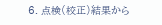6. 点検(校正)結果から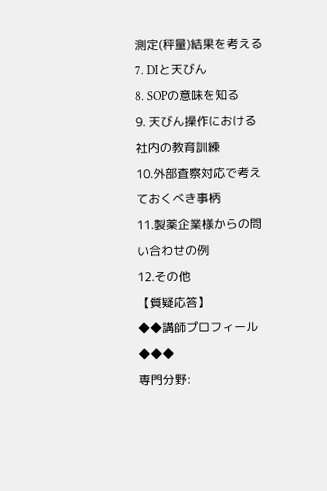測定(秤量)結果を考える
7. DIと天びん
8. SOPの意味を知る
9. 天びん操作における社内の教育訓練
10.外部査察対応で考えておくべき事柄
11.製薬企業様からの問い合わせの例
12.その他
【質疑応答】
◆◆講師プロフィール◆◆◆
専門分野: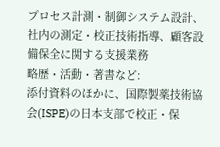プロセス計測・制御システム設計、社内の測定・校正技術指導、顧客設備保全に関する支援業務
略歴・活動・著書など:
添付資料のほかに、国際製薬技術協会(ISPE)の日本支部で校正・保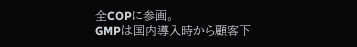全COPに参画。
GMPは国内導入時から顧客下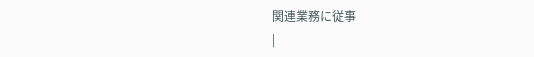関連業務に従事
|